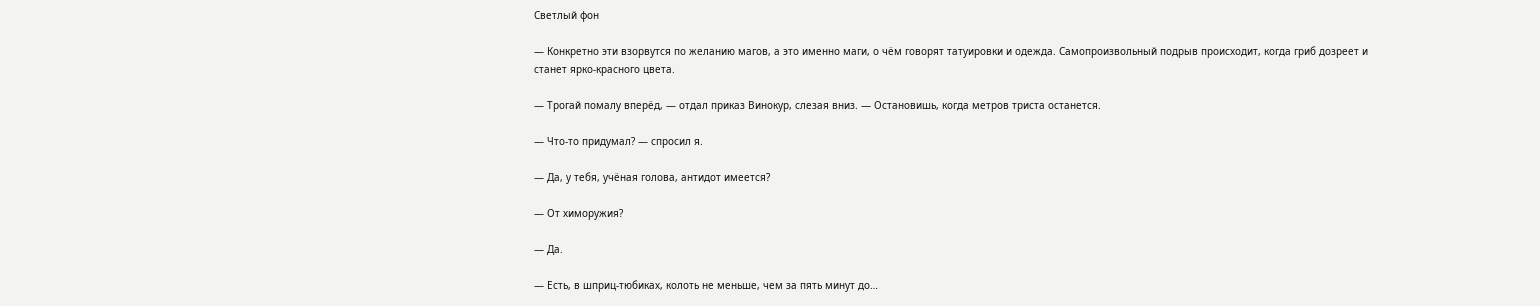Светлый фон

— Конкретно эти взорвутся по желанию магов, а это именно маги, о чём говорят татуировки и одежда. Самопроизвольный подрыв происходит, когда гриб дозреет и станет ярко-красного цвета.

— Трогай помалу вперёд, — отдал приказ Винокур, слезая вниз. — Остановишь, когда метров триста останется.

— Что-то придумал? — спросил я.

— Да, у тебя, учёная голова, антидот имеется?

— От химоружия?

— Да.

— Есть, в шприц-тюбиках, колоть не меньше, чем за пять минут до…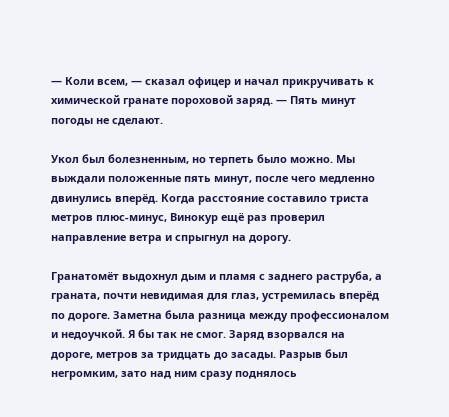— Коли всем, — сказал офицер и начал прикручивать к химической гранате пороховой заряд. — Пять минут погоды не сделают.

Укол был болезненным, но терпеть было можно. Мы выждали положенные пять минут, после чего медленно двинулись вперёд. Когда расстояние составило триста метров плюс-минус, Винокур ещё раз проверил направление ветра и спрыгнул на дорогу.

Гранатомёт выдохнул дым и пламя с заднего раструба, а граната, почти невидимая для глаз, устремилась вперёд по дороге. Заметна была разница между профессионалом и недоучкой. Я бы так не смог. Заряд взорвался на дороге, метров за тридцать до засады. Разрыв был негромким, зато над ним сразу поднялось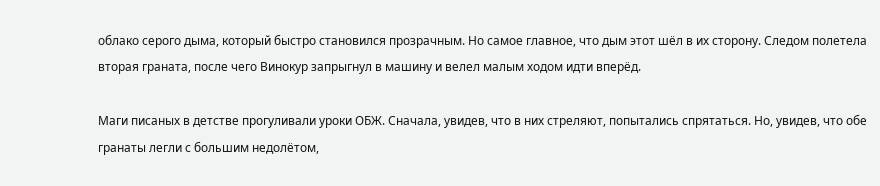облако серого дыма, который быстро становился прозрачным. Но самое главное, что дым этот шёл в их сторону. Следом полетела вторая граната, после чего Винокур запрыгнул в машину и велел малым ходом идти вперёд.

Маги писаных в детстве прогуливали уроки ОБЖ. Сначала, увидев, что в них стреляют, попытались спрятаться. Но, увидев, что обе гранаты легли с большим недолётом,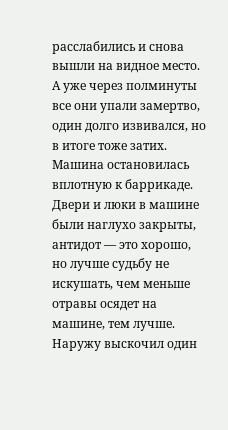расслабились и снова вышли на видное место. А уже через полминуты все они упали замертво, один долго извивался, но в итоге тоже затих. Машина остановилась вплотную к баррикаде. Двери и люки в машине были наглухо закрыты, антидот — это хорошо, но лучше судьбу не искушать, чем меньше отравы осядет на машине, тем лучше. Наружу выскочил один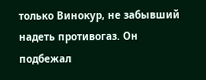только Винокур, не забывший надеть противогаз. Он подбежал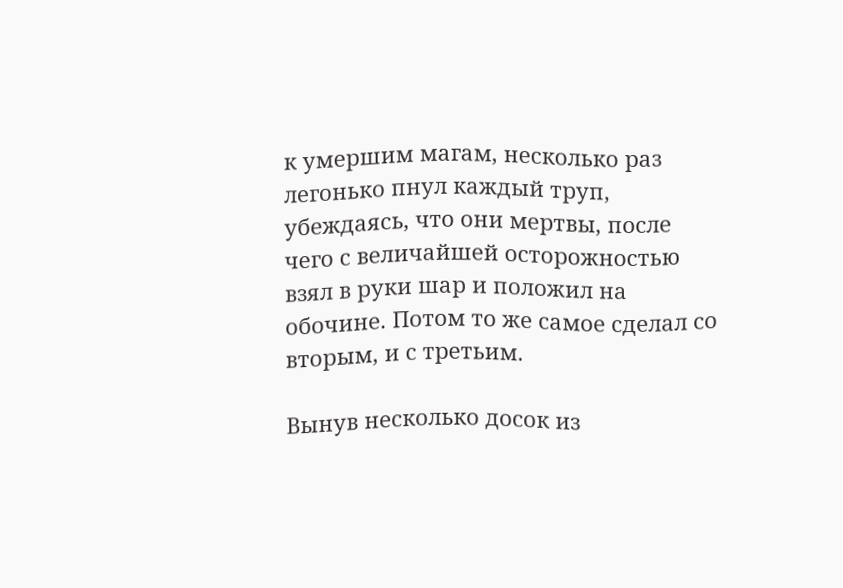к умершим магам, несколько раз легонько пнул каждый труп, убеждаясь, что они мертвы, после чего с величайшей осторожностью взял в руки шар и положил на обочине. Потом то же самое сделал со вторым, и с третьим.

Вынув несколько досок из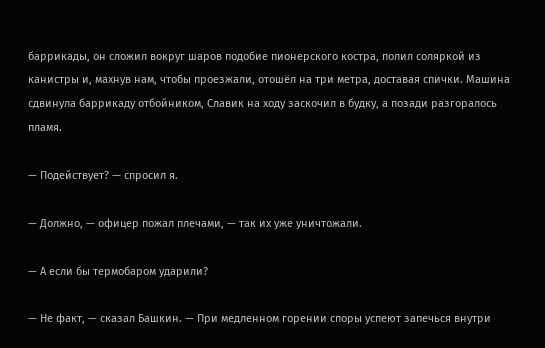баррикады, он сложил вокруг шаров подобие пионерского костра, полил соляркой из канистры и, махнув нам, чтобы проезжали, отошёл на три метра, доставая спички. Машина сдвинула баррикаду отбойником, Славик на ходу заскочил в будку, а позади разгоралось пламя.

— Подействует? — спросил я.

— Должно, — офицер пожал плечами, — так их уже уничтожали.

— А если бы термобаром ударили?

— Не факт, — сказал Башкин. — При медленном горении споры успеют запечься внутри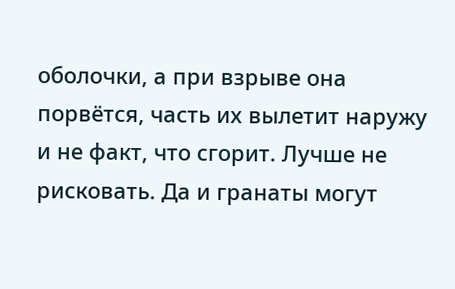оболочки, а при взрыве она порвётся, часть их вылетит наружу и не факт, что сгорит. Лучше не рисковать. Да и гранаты могут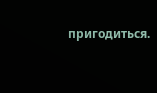пригодиться.